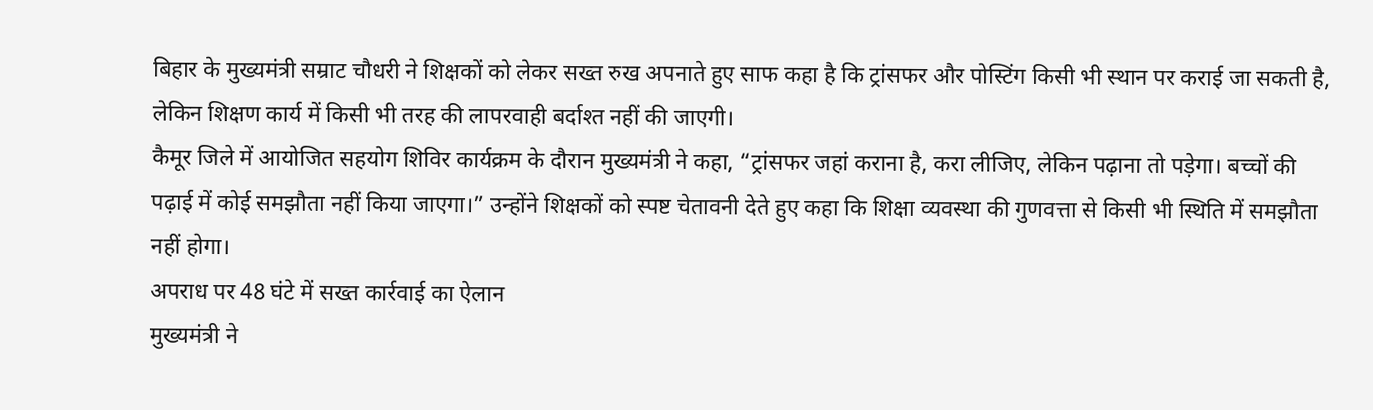बिहार के मुख्यमंत्री सम्राट चौधरी ने शिक्षकों को लेकर सख्त रुख अपनाते हुए साफ कहा है कि ट्रांसफर और पोस्टिंग किसी भी स्थान पर कराई जा सकती है, लेकिन शिक्षण कार्य में किसी भी तरह की लापरवाही बर्दाश्त नहीं की जाएगी।
कैमूर जिले में आयोजित सहयोग शिविर कार्यक्रम के दौरान मुख्यमंत्री ने कहा, “ट्रांसफर जहां कराना है, करा लीजिए, लेकिन पढ़ाना तो पड़ेगा। बच्चों की पढ़ाई में कोई समझौता नहीं किया जाएगा।” उन्होंने शिक्षकों को स्पष्ट चेतावनी देते हुए कहा कि शिक्षा व्यवस्था की गुणवत्ता से किसी भी स्थिति में समझौता नहीं होगा।
अपराध पर 48 घंटे में सख्त कार्रवाई का ऐलान
मुख्यमंत्री ने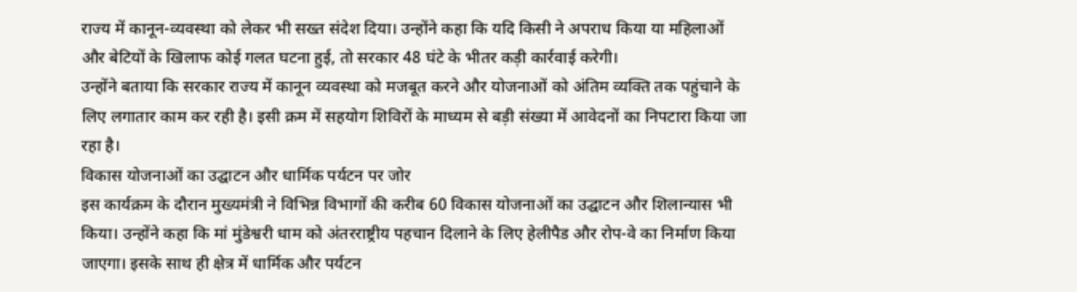राज्य में कानून-व्यवस्था को लेकर भी सख्त संदेश दिया। उन्होंने कहा कि यदि किसी ने अपराध किया या महिलाओं और बेटियों के खिलाफ कोई गलत घटना हुई, तो सरकार 48 घंटे के भीतर कड़ी कार्रवाई करेगी।
उन्होंने बताया कि सरकार राज्य में कानून व्यवस्था को मजबूत करने और योजनाओं को अंतिम व्यक्ति तक पहुंचाने के लिए लगातार काम कर रही है। इसी क्रम में सहयोग शिविरों के माध्यम से बड़ी संख्या में आवेदनों का निपटारा किया जा रहा है।
विकास योजनाओं का उद्घाटन और धार्मिक पर्यटन पर जोर
इस कार्यक्रम के दौरान मुख्यमंत्री ने विभिन्न विभागों की करीब 60 विकास योजनाओं का उद्घाटन और शिलान्यास भी किया। उन्होंने कहा कि मां मुंडेश्वरी धाम को अंतरराष्ट्रीय पहचान दिलाने के लिए हेलीपैड और रोप-वे का निर्माण किया जाएगा। इसके साथ ही क्षेत्र में धार्मिक और पर्यटन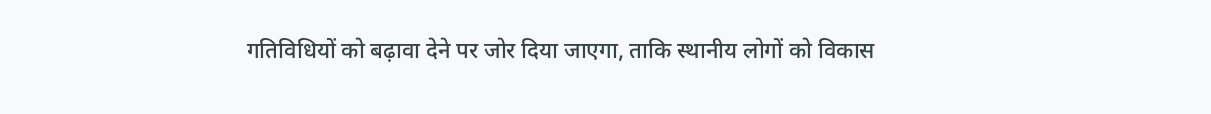गतिविधियों को बढ़ावा देने पर जोर दिया जाएगा, ताकि स्थानीय लोगों को विकास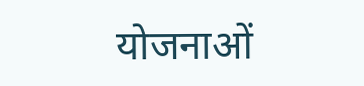योजनाओं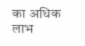का अधिक लाभ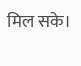मिल सके।